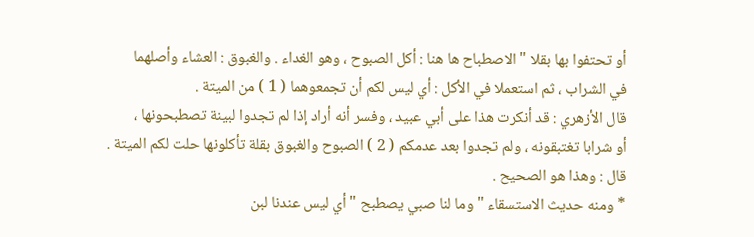أو تحتفوا بها بقلا " الاصطباح ها هنا : أكل الصبوح ، وهو الغداء . والغبوق : العشاء وأصلهما
في الشراب ، ثم استعملا في الأكل : أي ليس لكم أن تجمعوهما ( 1 ) من الميتة .
قال الأزهري : قد أنكرت هذا على أبي عبيد ، وفسر أنه أراد إذا لم تجدوا لبينة تصطبحونها ،
أو شرابا تغتبقونه ، ولم تجدوا بعد عدمكم ( 2 ) الصبوح والغبوق بقلة تأكلونها حلت لكم الميتة .
قال : وهذا هو الصحيح .
* ومنه حديث الاستسقاء " وما لنا صبي يصطبح " أي ليس عندنا لبن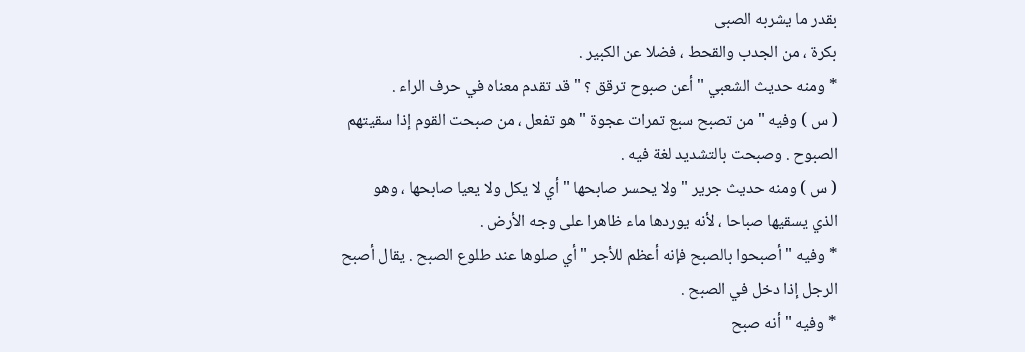بقدر ما يشربه الصبى
بكرة ، من الجدب والقحط ، فضلا عن الكبير .
* ومنه حديث الشعبي " أعن صبوح ترقق ؟ " قد تقدم معناه في حرف الراء .
( س ) وفيه " من تصبح سبع تمرات عجوة " هو تفعل ، من صبحت القوم إذا سقيتهم
الصبوح . وصبحت بالتشديد لغة فيه .
( س ) ومنه حديث جرير " ولا يحسر صابحها " أي لا يكل ولا يعيا صابحها ، وهو
الذي يسقيها صباحا ، لأنه يوردها ماء ظاهرا على وجه الأرض .
* وفيه " أصبحوا بالصبح فإنه أعظم للأجر " أي صلوها عند طلوع الصبح . يقال أصبح
الرجل إذا دخل في الصبح .
* وفيه " أنه صبح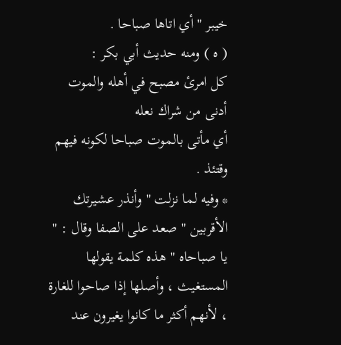خيبر " أي اتاها صباحا .
( ه ) ومنه حديث أبي بكر :
كل امرئ مصبح في أهله والموت أدنى من شراك نعله
أي مأتى بالموت صباحا لكونه فيهم وقتئذ .
* وفيه لما نزلت " وأنذر عشيرتك الأقربين " صعد على الصفا وقال : " يا صباحاه " هذه كلمة يقولها
المستغيث ، وأصلها إذا صاحوا للغارة ، لأنهم أكثر ما كانوا يغيرون عند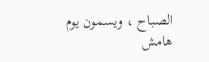الصباح ، ويسمون يوم
هامش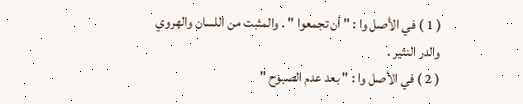( 1 ) في الأصل وا : " أن تجمعوا " . والمثبت من اللسان والهروي والدر النثير .
( 2 ) في الأصل وا : " بعد عدم الصبوح "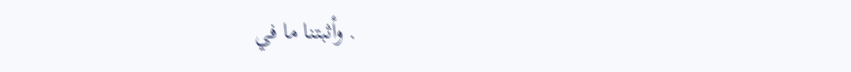. وأثبتنا ما في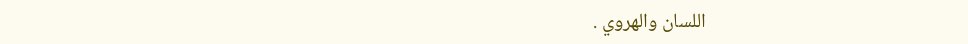اللسان والهروي .